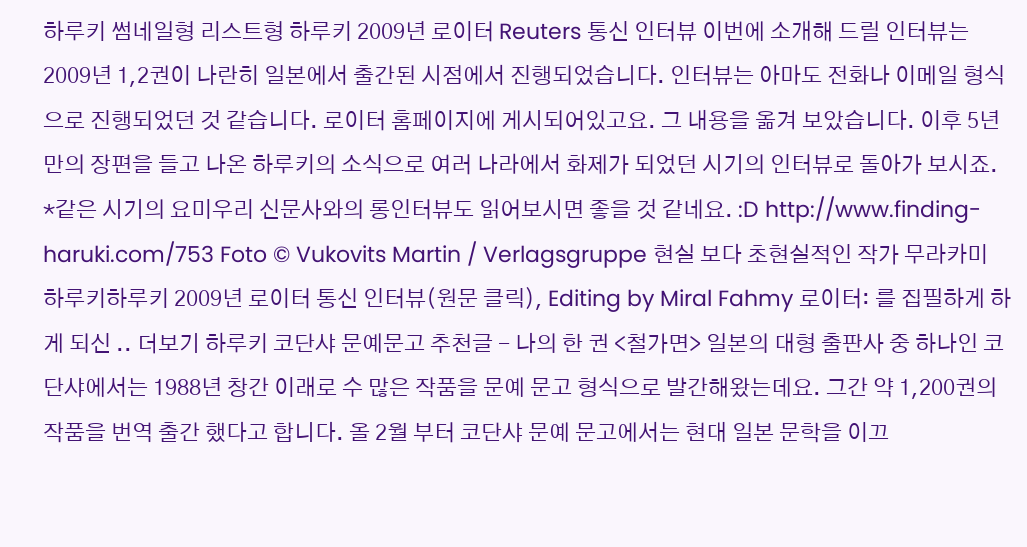하루키 썸네일형 리스트형 하루키 2009년 로이터 Reuters 통신 인터뷰 이번에 소개해 드릴 인터뷰는 2009년 1,2권이 나란히 일본에서 출간된 시점에서 진행되었습니다. 인터뷰는 아마도 전화나 이메일 형식으로 진행되었던 것 같습니다. 로이터 홈페이지에 게시되어있고요. 그 내용을 옮겨 보았습니다. 이후 5년만의 장편을 들고 나온 하루키의 소식으로 여러 나라에서 화제가 되었던 시기의 인터뷰로 돌아가 보시죠. *같은 시기의 요미우리 신문사와의 롱인터뷰도 읽어보시면 좋을 것 같네요. :D http://www.finding-haruki.com/753 Foto © Vukovits Martin / Verlagsgruppe 현실 보다 초현실적인 작가 무라카미 하루키하루키 2009년 로이터 통신 인터뷰(원문 클릭), Editing by Miral Fahmy 로이터: 를 집필하게 하게 되신 .. 더보기 하루키 코단샤 문예문고 추천글 - 나의 한 권 <철가면> 일본의 대형 출판사 중 하나인 코단샤에서는 1988년 창간 이래로 수 많은 작품을 문예 문고 형식으로 발간해왔는데요. 그간 약 1,200권의 작품을 번역 출간 했다고 합니다. 올 2월 부터 코단샤 문예 문고에서는 현대 일본 문학을 이끄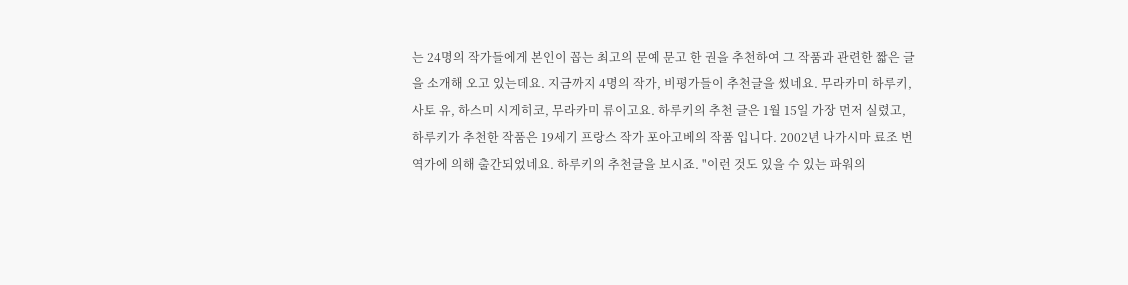는 24명의 작가들에게 본인이 꼽는 최고의 문예 문고 한 권을 추천하여 그 작품과 관련한 짧은 글을 소개해 오고 있는데요. 지금까지 4명의 작가, 비평가들이 추천글을 썼네요. 무라카미 하루키, 사토 유, 하스미 시게히코, 무라카미 류이고요. 하루키의 추천 글은 1월 15일 가장 먼저 실렸고, 하루키가 추천한 작품은 19세기 프랑스 작가 포아고베의 작품 입니다. 2002년 나가시마 료조 번역가에 의해 출간되었네요. 하루키의 추천글을 보시죠. "이런 것도 있을 수 있는 파워의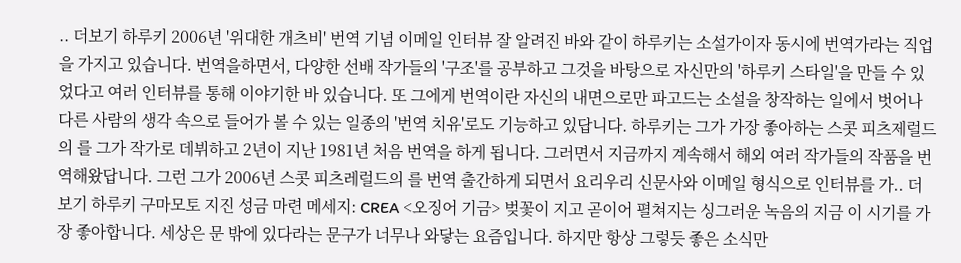.. 더보기 하루키 2006년 '위대한 개츠비' 번역 기념 이메일 인터뷰 잘 알려진 바와 같이 하루키는 소설가이자 동시에 번역가라는 직업을 가지고 있습니다. 번역을하면서, 다양한 선배 작가들의 '구조'를 공부하고 그것을 바탕으로 자신만의 '하루키 스타일'을 만들 수 있었다고 여러 인터뷰를 통해 이야기한 바 있습니다. 또 그에게 번역이란 자신의 내면으로만 파고드는 소설을 창작하는 일에서 벗어나 다른 사람의 생각 속으로 들어가 볼 수 있는 일종의 '번역 치유'로도 기능하고 있답니다. 하루키는 그가 가장 좋아하는 스콧 피츠제럴드의 를 그가 작가로 데뷔하고 2년이 지난 1981년 처음 번역을 하게 됩니다. 그러면서 지금까지 계속해서 해외 여러 작가들의 작품을 번역해왔답니다. 그런 그가 2006년 스콧 피츠레럴드의 를 번역 출간하게 되면서 요리우리 신문사와 이메일 형식으로 인터뷰를 가.. 더보기 하루키 구마모토 지진 성금 마련 메세지: CREA <오징어 기금> 벚꽃이 지고 곧이어 펼쳐지는 싱그러운 녹음의 지금 이 시기를 가장 좋아합니다. 세상은 문 밖에 있다라는 문구가 너무나 와닿는 요즘입니다. 하지만 항상 그렇듯 좋은 소식만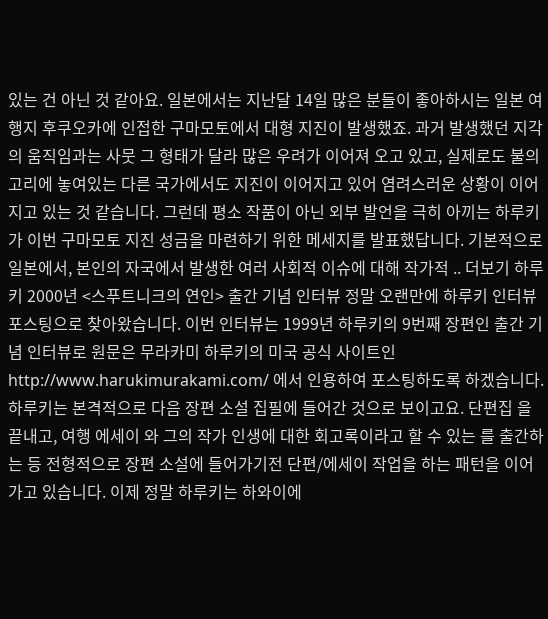있는 건 아닌 것 같아요. 일본에서는 지난달 14일 많은 분들이 좋아하시는 일본 여행지 후쿠오카에 인접한 구마모토에서 대형 지진이 발생했죠. 과거 발생했던 지각의 움직임과는 사뭇 그 형태가 달라 많은 우려가 이어져 오고 있고, 실제로도 불의 고리에 놓여있는 다른 국가에서도 지진이 이어지고 있어 염려스러운 상황이 이어지고 있는 것 같습니다. 그런데 평소 작품이 아닌 외부 발언을 극히 아끼는 하루키가 이번 구마모토 지진 성금을 마련하기 위한 메세지를 발표했답니다. 기본적으로 일본에서, 본인의 자국에서 발생한 여러 사회적 이슈에 대해 작가적 .. 더보기 하루키 2000년 <스푸트니크의 연인> 출간 기념 인터뷰 정말 오랜만에 하루키 인터뷰 포스팅으로 찾아왔습니다. 이번 인터뷰는 1999년 하루키의 9번째 장편인 출간 기념 인터뷰로 원문은 무라카미 하루키의 미국 공식 사이트인 http://www.harukimurakami.com/ 에서 인용하여 포스팅하도록 하겠습니다. 하루키는 본격적으로 다음 장편 소설 집필에 들어간 것으로 보이고요. 단편집 을 끝내고, 여행 에세이 와 그의 작가 인생에 대한 회고록이라고 할 수 있는 를 출간하는 등 전형적으로 장편 소설에 들어가기전 단편/에세이 작업을 하는 패턴을 이어가고 있습니다. 이제 정말 하루키는 하와이에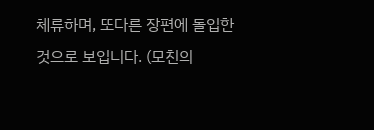체류하며, 또다른 장편에 돌입한 것으로 보입니다. (모친의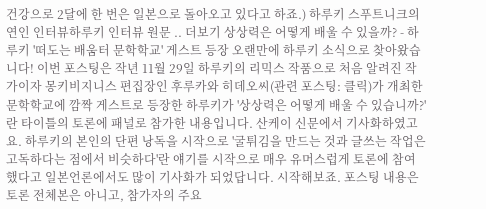건강으로 2달에 한 번은 일본으로 돌아오고 있다고 하죠.) 하루키 스푸트니크의 연인 인터뷰하루키 인터뷰 원문 .. 더보기 상상력은 어떻게 배울 수 있을까? - 하루키 '떠도는 배움터 문학학교' 게스트 등장 오랜만에 하루키 소식으로 찾아왔습니다! 이번 포스팅은 작년 11월 29일 하루키의 리믹스 작품으로 처음 알려진 작가이자 몽키비지니스 편집장인 후루카와 히데오씨(관련 포스팅: 클릭)가 개최한 문학학교에 깜짝 게스트로 등장한 하루키가 '상상력은 어떻게 배울 수 있습니까?'란 타이틀의 토론에 패널로 참가한 내용입니다. 산케이 신문에서 기사화하였고요. 하루키의 본인의 단편 낭독을 시작으로 '굴튀김을 만드는 것과 글쓰는 작업은 고독하다는 점에서 비슷하다'란 얘기를 시작으로 매우 유머스럽게 토론에 참여 했다고 일본언론에서도 많이 기사화가 되었답니다. 시작해보죠. 포스팅 내용은 토론 전체본은 아니고, 참가자의 주요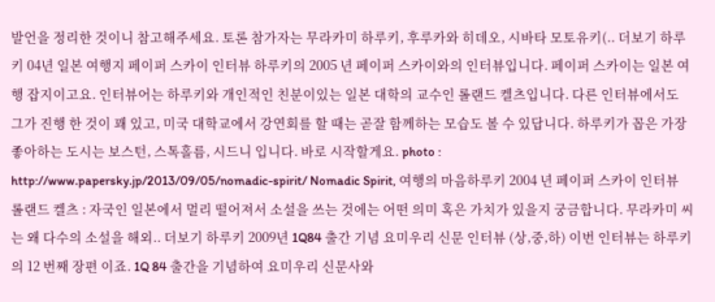발언을 정리한 것이니 참고해주세요. 토론 참가자는 무라카미 하루키, 후루카와 히데오, 시바타 모토유키(.. 더보기 하루키 04년 일본 여행지 페이퍼 스카이 인터뷰 하루키의 2005 년 페이퍼 스카이와의 인터뷰입니다. 페이퍼 스카이는 일본 여행 잡지이고요. 인터뷰어는 하루키와 개인적인 친분이있는 일본 대학의 교수인 롤랜드 켈츠입니다. 다른 인터뷰에서도 그가 진행 한 것이 꽤 있고, 미국 대학교에서 강연회를 할 때는 곧잘 함께하는 모습도 볼 수 있답니다. 하루키가 꼽은 가장 좋아하는 도시는 보스턴, 스톡홀름, 시드니 입니다. 바로 시작할게요. photo : http://www.papersky.jp/2013/09/05/nomadic-spirit/ Nomadic Spirit, 여행의 마음하루키 2004 년 페이퍼 스카이 인터뷰 롤랜드 켈츠 : 자국인 일본에서 멀리 떨어져서 소설을 쓰는 것에는 어떤 의미 혹은 가치가 있을지 궁금합니다. 무라카미 씨는 왜 다수의 소설을 해외.. 더보기 하루키 2009년 1Q84 출간 기념 요미우리 신문 인터뷰 (상,중,하) 이번 인터뷰는 하루키의 12 번째 장편 이죠. 1Q 84 출간을 기념하여 요미우리 신문사와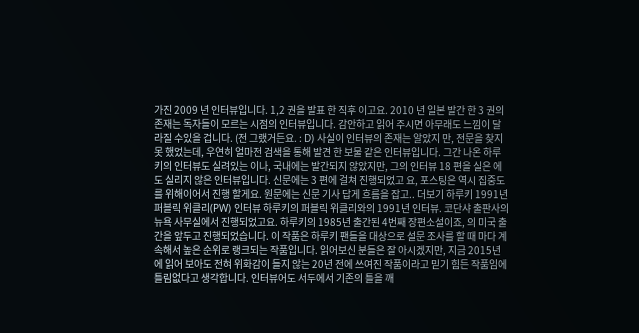가진 2009 년 인터뷰입니다. 1,2 권을 발표 한 직후 이고요. 2010 년 일본 발간 한 3 권의 존재는 독자들이 모르는 시점의 인터뷰입니다. 감안하고 읽어 주시면 아무래도 느낌이 달라질 수있을 겁니다. (전 그랬거든요. : D) 사실이 인터뷰의 존재는 알았지 만, 전문을 찾지 못 했었는데, 우연히 얼마전 검색을 통해 발견 한 보물 같은 인터뷰입니다. 그간 나온 하루키의 인터뷰도 실려있는 이나, 국내에는 발간되지 않았지만, 그의 인터뷰 18 편을 실은 에도 실리지 않은 인터뷰입니다. 신문에는 3 편에 걸쳐 진행되었고 요, 포스팅은 역시 집중도를 위해이어서 진행 할게요. 원문에는 신문 기사 답게 흐름을 잡고.. 더보기 하루키 1991년 퍼블릭 위클리(PW) 인터뷰 하루키의 퍼블릭 위클리와의 1991년 인터뷰. 코단샤 출판사의 뉴욕 사무실에서 진행되었고요. 하루키의 1985년 출간된 4번째 장편소설이죠, 의 미국 출간을 앞두고 진행되었습니다. 이 작품은 하루키 팬들을 대상으로 설문 조사를 할 때 마다 계속해서 높은 순위로 랭크되는 작품입니다. 읽어보신 분들은 잘 아시겠지만, 지금 2015년에 읽어 보아도 전혀 위화감이 들지 않는 20년 전에 쓰여진 작품이라고 믿기 힘든 작품임에 틀림없다고 생각합니다. 인터뷰어도 서두에서 기존의 틀을 깨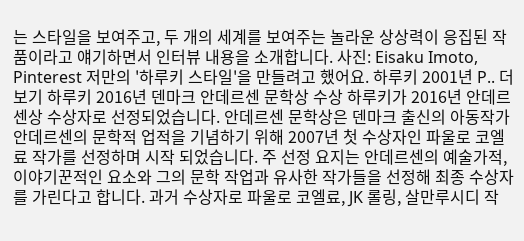는 스타일을 보여주고, 두 개의 세계를 보여주는 놀라운 상상력이 응집된 작품이라고 얘기하면서 인터뷰 내용을 소개합니다. 사진: Eisaku Imoto, Pinterest 저만의 '하루키 스타일'을 만들려고 했어요. 하루키 2001년 P.. 더보기 하루키 2016년 덴마크 안데르센 문학상 수상 하루키가 2016년 안데르센상 수상자로 선정되었습니다. 안데르센 문학상은 덴마크 출신의 아동작가 안데르센의 문학적 업적을 기념하기 위해 2007년 첫 수상자인 파울로 코엘료 작가를 선정하며 시작 되었습니다. 주 선정 요지는 안데르센의 예술가적, 이야기꾼적인 요소와 그의 문학 작업과 유사한 작가들을 선정해 최종 수상자를 가린다고 합니다. 과거 수상자로 파울로 코엘료, JK 롤링, 살만루시디 작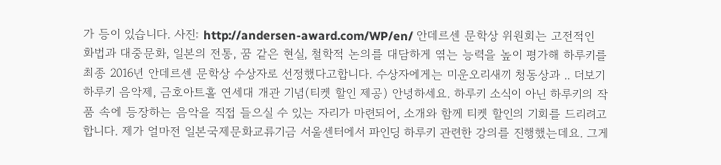가 등이 있습니다. 사진: http://andersen-award.com/WP/en/ 안데르센 문학상 위원회는 고전적인 화법과 대중문화, 일본의 전통, 꿈 같은 현실, 철학적 논의를 대담하게 엮는 능력을 높이 평가해 하루키를 최종 2016년 안데르센 문학상 수상자로 선정했다고합니다. 수상자에게는 미운오리새끼 청동상과 .. 더보기 하루키 음악제, 금호아트홀 연세대 개관 기념(티켓 할인 제공) 안녕하세요. 하루키 소식이 아닌 하루키의 작품 속에 등장하는 음악을 직접 들으실 수 있는 자리가 마련되어, 소개와 함께 티켓 할인의 기회를 드리려고 합니다. 제가 얼마전 일본국제문화교류기금 서울센터에서 파인딩 하루키 관련한 강의를 진행했는데요. 그게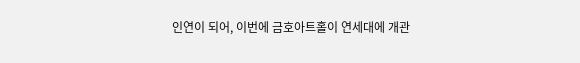인연이 되어, 이번에 금호아트홀이 연세대에 개관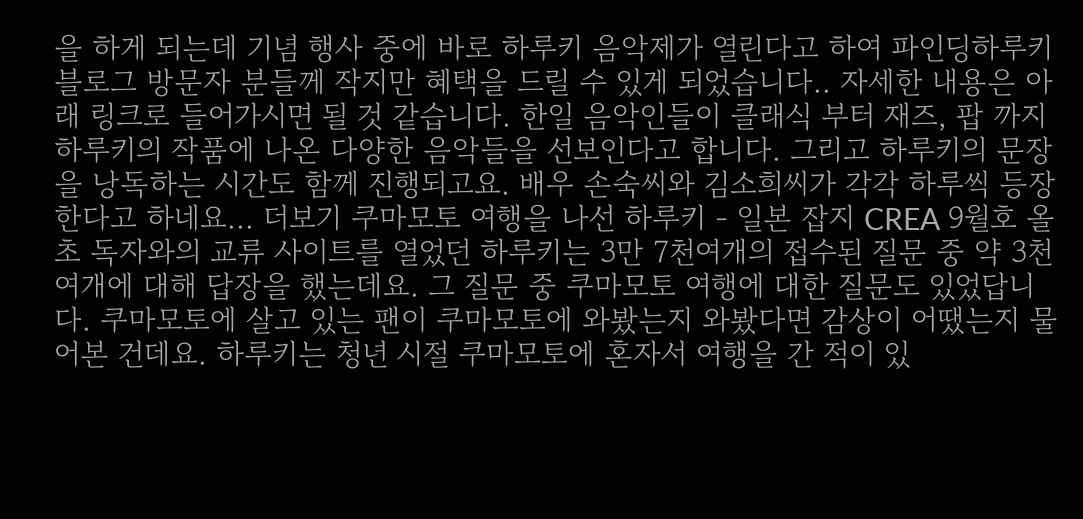을 하게 되는데 기념 행사 중에 바로 하루키 음악제가 열린다고 하여 파인딩하루키 블로그 방문자 분들께 작지만 혜택을 드릴 수 있게 되었습니다.. 자세한 내용은 아래 링크로 들어가시면 될 것 같습니다. 한일 음악인들이 클래식 부터 재즈, 팝 까지 하루키의 작품에 나온 다양한 음악들을 선보인다고 합니다. 그리고 하루키의 문장을 낭독하는 시간도 함께 진행되고요. 배우 손숙씨와 김소희씨가 각각 하루씩 등장한다고 하네요... 더보기 쿠마모토 여행을 나선 하루키 - 일본 잡지 CREA 9월호 올 초 독자와의 교류 사이트를 열었던 하루키는 3만 7천여개의 접수된 질문 중 약 3천여개에 대해 답장을 했는데요. 그 질문 중 쿠마모토 여행에 대한 질문도 있었답니다. 쿠마모토에 살고 있는 팬이 쿠마모토에 와봤는지 와봤다면 감상이 어땠는지 물어본 건데요. 하루키는 청년 시절 쿠마모토에 혼자서 여행을 간 적이 있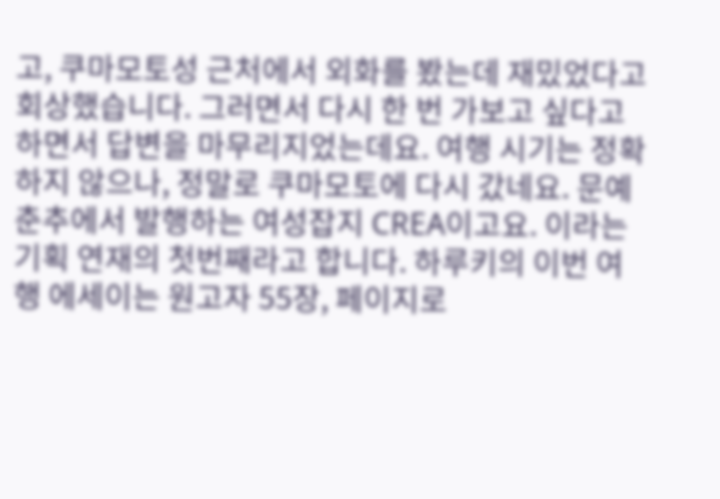고, 쿠마모토성 근처에서 외화를 봤는데 재밌었다고 회상했습니다. 그러면서 다시 한 번 가보고 싶다고하면서 답변을 마무리지었는데요. 여행 시기는 정확하지 않으나, 정말로 쿠마모토에 다시 갔네요. 문예춘추에서 발행하는 여성잡지 CREA이고요. 이라는 기획 연재의 첫번째라고 합니다. 하루키의 이번 여행 에세이는 원고자 55장, 페이지로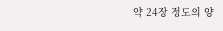약 24장 정도의 양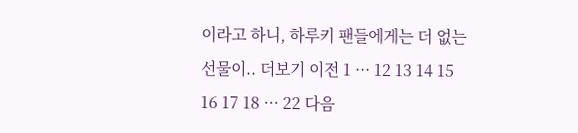이라고 하니, 하루키 팬들에게는 더 없는 선물이.. 더보기 이전 1 ··· 12 13 14 15 16 17 18 ··· 22 다음